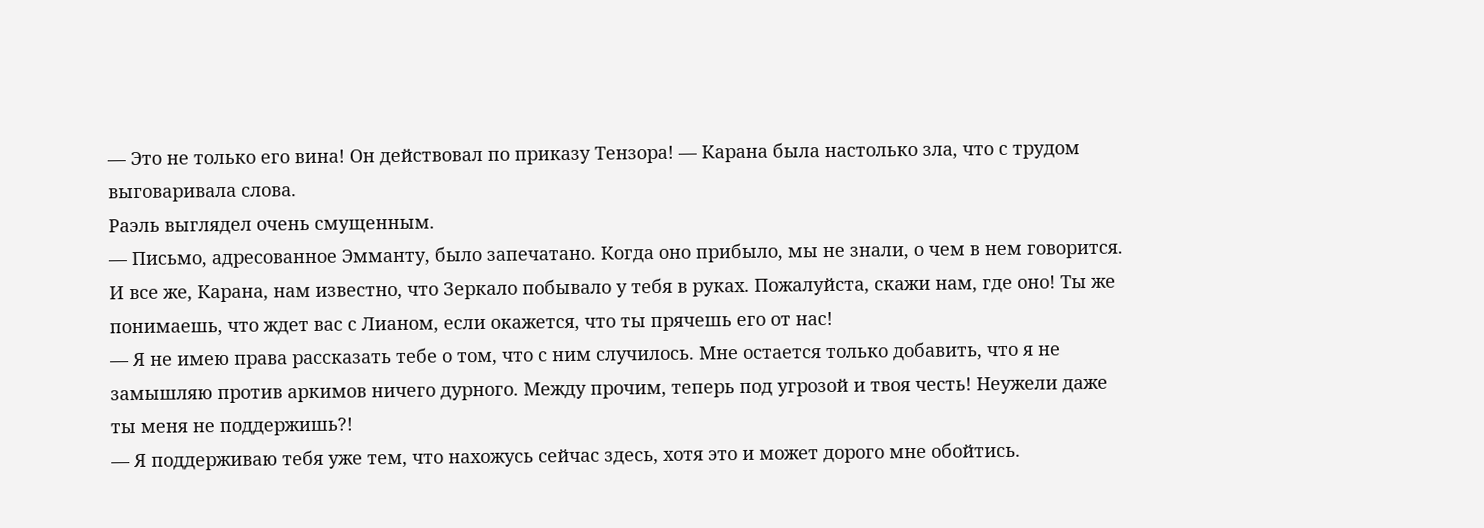— Это не только его вина! Он действовал по приказу Тензора! — Карана была настолько зла, что с трудом выговаривала слова.
Раэль выглядел очень смущенным.
— Письмо, адресованное Эмманту, было запечатано. Когда оно прибыло, мы не знали, о чем в нем говорится. И все же, Карана, нам известно, что Зеркало побывало у тебя в руках. Пожалуйста, скажи нам, где оно! Ты же понимаешь, что ждет вас с Лианом, если окажется, что ты прячешь его от нас!
— Я не имею права рассказать тебе о том, что с ним случилось. Мне остается только добавить, что я не замышляю против аркимов ничего дурного. Между прочим, теперь под угрозой и твоя честь! Неужели даже ты меня не поддержишь?!
— Я поддерживаю тебя уже тем, что нахожусь сейчас здесь, хотя это и может дорого мне обойтись.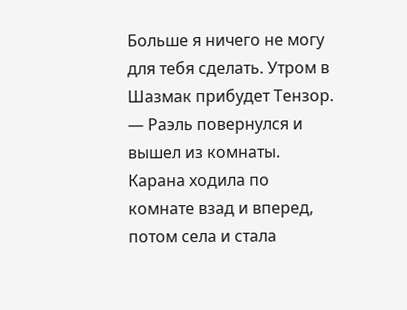Больше я ничего не могу для тебя сделать. Утром в Шазмак прибудет Тензор. — Раэль повернулся и вышел из комнаты.
Карана ходила по комнате взад и вперед, потом села и стала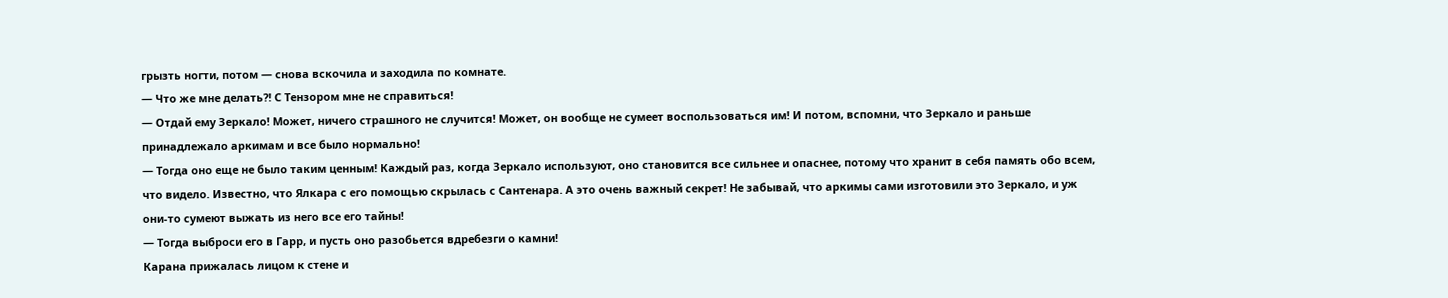грызть ногти, потом — снова вскочила и заходила по комнате.
— Что же мне делать?! С Тензором мне не справиться!
— Отдай ему Зеркало! Может, ничего страшного не случится! Может, он вообще не сумеет воспользоваться им! И потом, вспомни, что Зеркало и раньше принадлежало аркимам и все было нормально!
— Тогда оно еще не было таким ценным! Каждый раз, когда Зеркало используют, оно становится все сильнее и опаснее, потому что хранит в себя память обо всем, что видело. Известно, что Ялкара с его помощью скрылась с Сантенара. А это очень важный секрет! Не забывай, что аркимы сами изготовили это Зеркало, и уж они-то сумеют выжать из него все его тайны!
— Тогда выброси его в Гарр, и пусть оно разобьется вдребезги о камни!
Карана прижалась лицом к стене и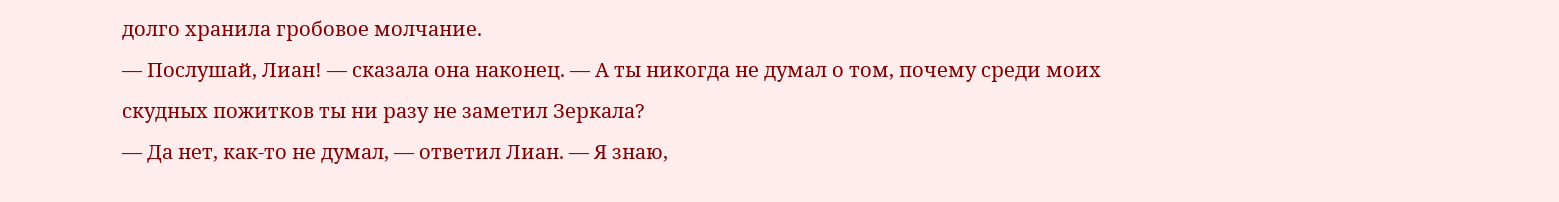долго хранила гробовое молчание.
— Послушай, Лиан! — сказала она наконец. — А ты никогда не думал о том, почему среди моих скудных пожитков ты ни разу не заметил Зеркала?
— Да нет, как-то не думал, — ответил Лиан. — Я знаю,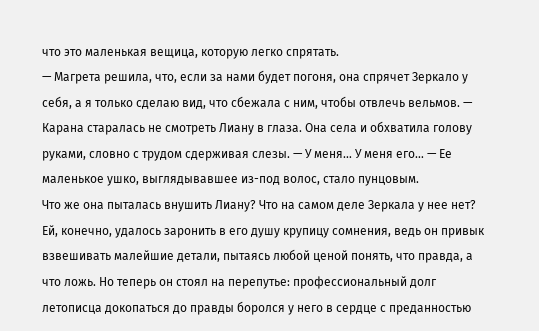что это маленькая вещица, которую легко спрятать.
— Магрета решила, что, если за нами будет погоня, она спрячет Зеркало у себя, а я только сделаю вид, что сбежала с ним, чтобы отвлечь вельмов. — Карана старалась не смотреть Лиану в глаза. Она села и обхватила голову руками, словно с трудом сдерживая слезы. — У меня… У меня его… — Ее маленькое ушко, выглядывавшее из-под волос, стало пунцовым.
Что же она пыталась внушить Лиану? Что на самом деле Зеркала у нее нет? Ей, конечно, удалось заронить в его душу крупицу сомнения, ведь он привык взвешивать малейшие детали, пытаясь любой ценой понять, что правда, а что ложь. Но теперь он стоял на перепутье: профессиональный долг летописца докопаться до правды боролся у него в сердце с преданностью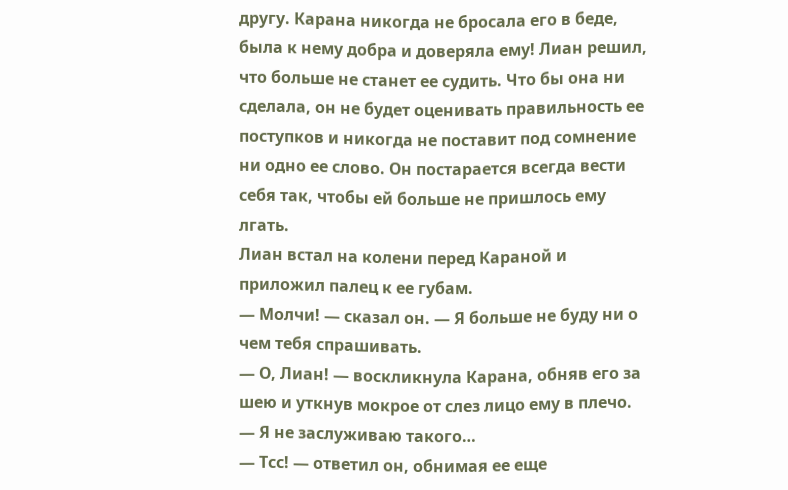другу. Карана никогда не бросала его в беде, была к нему добра и доверяла ему! Лиан решил, что больше не станет ее судить. Что бы она ни сделала, он не будет оценивать правильность ее поступков и никогда не поставит под сомнение ни одно ее слово. Он постарается всегда вести себя так, чтобы ей больше не пришлось ему лгать.
Лиан встал на колени перед Караной и приложил палец к ее губам.
— Молчи! — сказал он. — Я больше не буду ни о чем тебя спрашивать.
— О, Лиан! — воскликнула Карана, обняв его за шею и уткнув мокрое от слез лицо ему в плечо. — Я не заслуживаю такого…
— Тсс! — ответил он, обнимая ее еще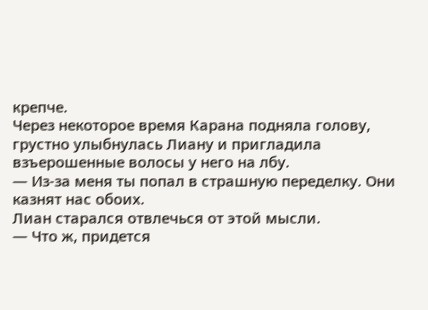крепче.
Через некоторое время Карана подняла голову, грустно улыбнулась Лиану и пригладила взъерошенные волосы у него на лбу.
— Из-за меня ты попал в страшную переделку. Они казнят нас обоих.
Лиан старался отвлечься от этой мысли.
— Что ж, придется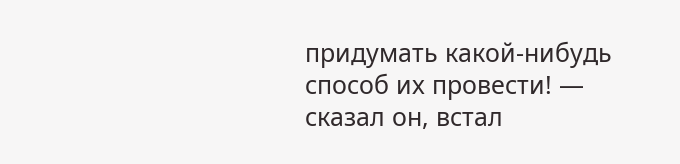придумать какой-нибудь способ их провести! — сказал он, встал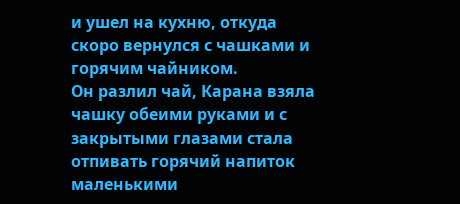и ушел на кухню, откуда скоро вернулся с чашками и горячим чайником.
Он разлил чай, Карана взяла чашку обеими руками и с закрытыми глазами стала отпивать горячий напиток маленькими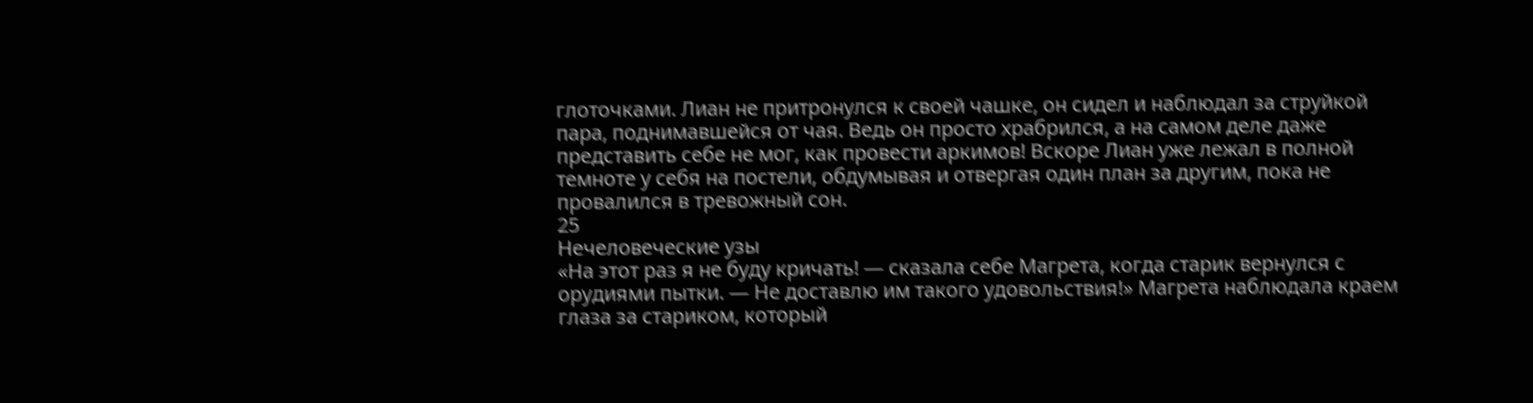глоточками. Лиан не притронулся к своей чашке, он сидел и наблюдал за струйкой пара, поднимавшейся от чая. Ведь он просто храбрился, а на самом деле даже представить себе не мог, как провести аркимов! Вскоре Лиан уже лежал в полной темноте у себя на постели, обдумывая и отвергая один план за другим, пока не провалился в тревожный сон.
25
Нечеловеческие узы
«На этот раз я не буду кричать! — сказала себе Магрета, когда старик вернулся с орудиями пытки. — Не доставлю им такого удовольствия!» Магрета наблюдала краем глаза за стариком, который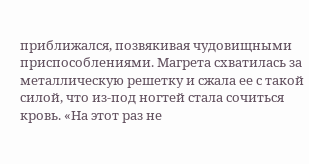приближался, позвякивая чудовищными приспособлениями. Магрета схватилась за металлическую решетку и сжала ее с такой силой, что из-под ногтей стала сочиться кровь. «На этот раз не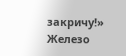закричу!» Железо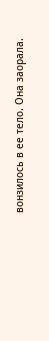вонзилось в ее тело. Она заорала.